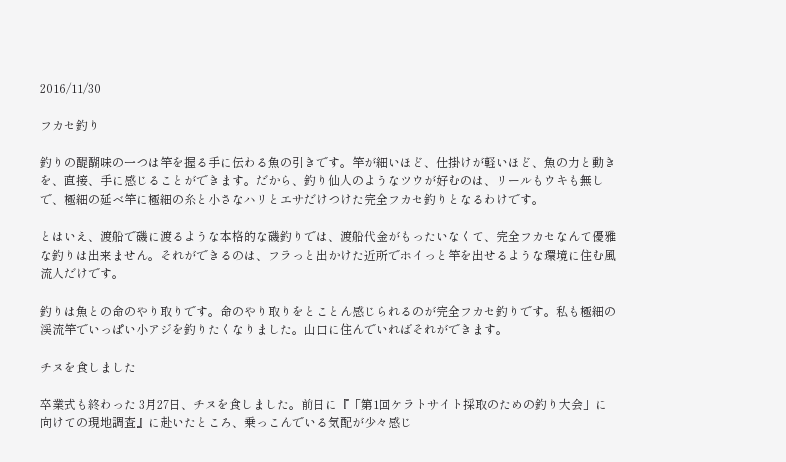2016/11/30

フカセ釣り

釣りの醍醐味の一つは竿を握る手に伝わる魚の引きです。竿が細いほど、仕掛けが軽いほど、魚の力と動きを、直接、手に感じることができます。だから、釣り仙人のようなツウが好むのは、リールもウキも無しで、極細の延べ竿に極細の糸と小さなハリとエサだけつけた完全フカセ釣りとなるわけです。

とはいえ、渡船で磯に渡るような本格的な磯釣りでは、渡船代金がもったいなくて、完全フカセなんて優雅な釣りは出来ません。それができるのは、フラっと出かけた近所でホイっと竿を出せるような環境に住む風流人だけです。

釣りは魚との命のやり取りです。命のやり取りをとことん感じられるのが完全フカセ釣りです。私も極細の渓流竿でいっぱい小アジを釣りたくなりました。山口に住んでいればそれができます。

チヌを食しました

卒業式も終わった 3月27日、チヌを食しました。前日に『「第1回ケラトサイト採取のための釣り大会」に向けての現地調査』に赴いたところ、乗っこんでいる気配が少々感じ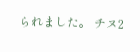られました。 チヌ2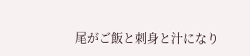尾がご飯と刺身と汁になり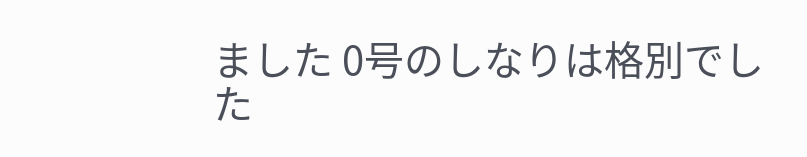ました 0号のしなりは格別でした